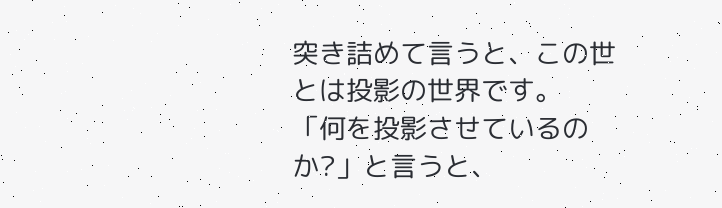突き詰めて言うと、この世とは投影の世界です。
「何を投影させているのか?」と言うと、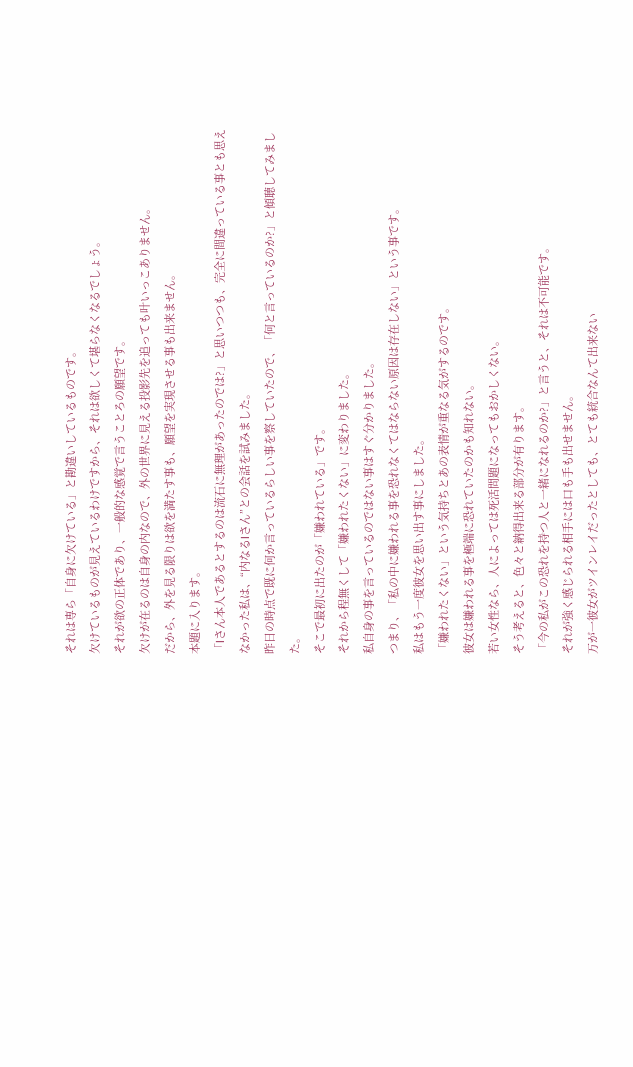それは専ら「自身に欠けている」と勘違いしているものです。
欠けているものが見えているわけですから、それは欲しくて堪らなくなるでしょう。
それが欲の正体であり、一般的な感覚で言うことろの願望です。
欠けが在るのは自身の内なので、外の世界に見える投影先を追っても叶いっこありません。
だから、外を見る限りは欲を満たす事も、願望を実現させる事も出来ません。
本題に入ります。
「lさん本人であるとするのは流石に無理があったのでは?」と思いつつも、完全に間違っている事とも思えなかった私は、“内なるlさん”との会話を試みました。
昨日の時点で既に何か言っているらしい事を察していたので、「何と言っているのか?」と傾聴してみました。
そこで最初に出たのが「嫌われている」です。
それから程無くして「嫌われたくない」に変わりました。
私自身の事を言っているのではない事はすぐ分かりました。
つまり、「私の中に嫌われる事を恐れなくてはならない原因は存在しない」という事です。
私はもう一度彼女を思い出す事にしました。
「嫌われたくない」という気持ちとあの表情が重なる気がするのです。
彼女は嫌われる事を極端に恐れていたのかも知れない。
若い女性なら、人によっては死活問題になってもおかしくない。
そう考えると、色々と納得出来る部分が有ります。
「今の私がこの恐れを持つ人と一緒になれるのか?」と言うと、それは不可能です。
それが強く感じられる相手には口も手も出せません。
万が一彼女がツインレイだったとしても、とても統合なんて出来ない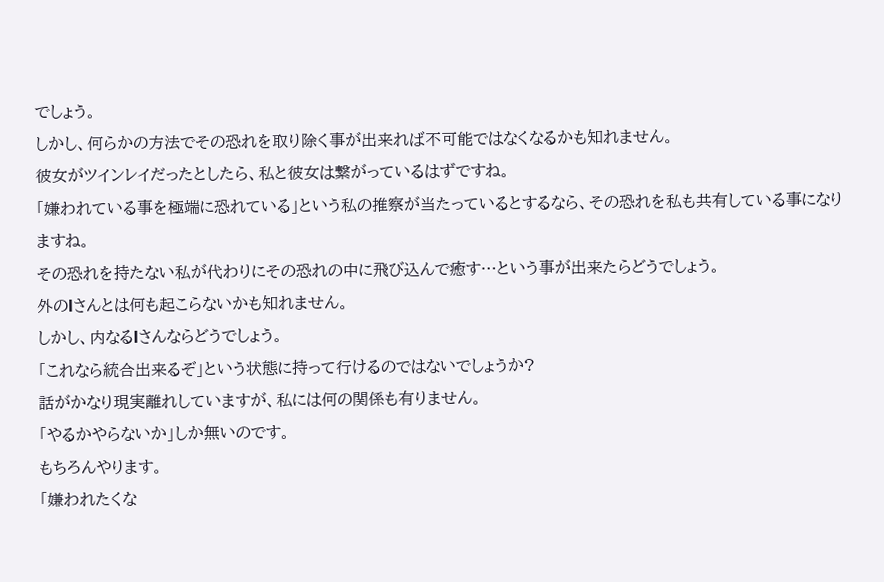でしょう。
しかし、何らかの方法でその恐れを取り除く事が出来れば不可能ではなくなるかも知れません。
彼女がツインレイだったとしたら、私と彼女は繋がっているはずですね。
「嫌われている事を極端に恐れている」という私の推察が当たっているとするなら、その恐れを私も共有している事になりますね。
その恐れを持たない私が代わりにその恐れの中に飛び込んで癒す…という事が出来たらどうでしょう。
外のlさんとは何も起こらないかも知れません。
しかし、内なるlさんならどうでしょう。
「これなら統合出来るぞ」という状態に持って行けるのではないでしょうか?
話がかなり現実離れしていますが、私には何の関係も有りません。
「やるかやらないか」しか無いのです。
もちろんやります。
「嫌われたくな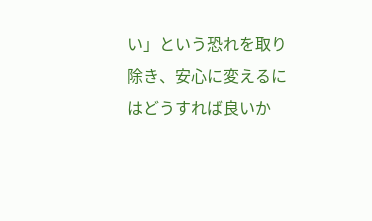い」という恐れを取り除き、安心に変えるにはどうすれば良いか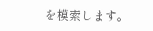を模索します。